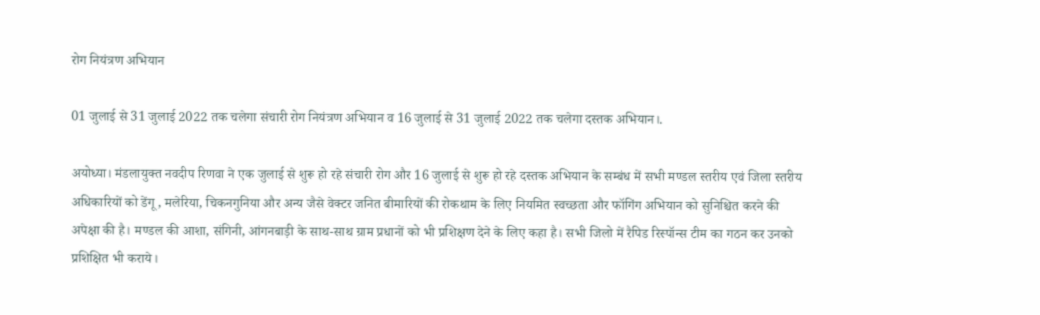रोग नियंत्रण अभियान

01 जुलाई से 31 जुलाई 2022 तक चलेगा संचारी रोग नियंत्रण अभियान व 16 जुलाई से 31 जुलाई 2022 तक चलेगा दस्तक अभियान।.

अयोध्या। मंडलायुक्त नवदीप रिणवा ने एक जुलाई से शुरू हो रहे संचारी रोग और 16 जुलाई से शुरू हो रहे दस्तक अभियान के सम्बंध में सभी मण्डल स्तरीय एवं जिला स्तरीय अधिकारियों को डेंगू, मलेरिया, चिकनगुनिया और अन्य जैसे वेक्टर जनित बीमारियों की रोकथाम के लिए नियमित स्वच्छता और फॉगिंग अभियान को सुनिश्चित करने की अपेक्षा की है। मण्डल की आशा, संगिनी, आंगनबाड़ी के साथ-साथ ग्राम प्रधानों को भी प्रशिक्षण देने के लिए कहा है। सभी जिलो में रैपिड रिस्पॉन्स टीम का गठन कर उनको प्रशिक्षित भी कराये।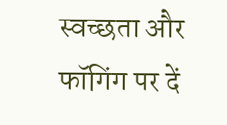स्वच्छता और फॉगिंग पर दें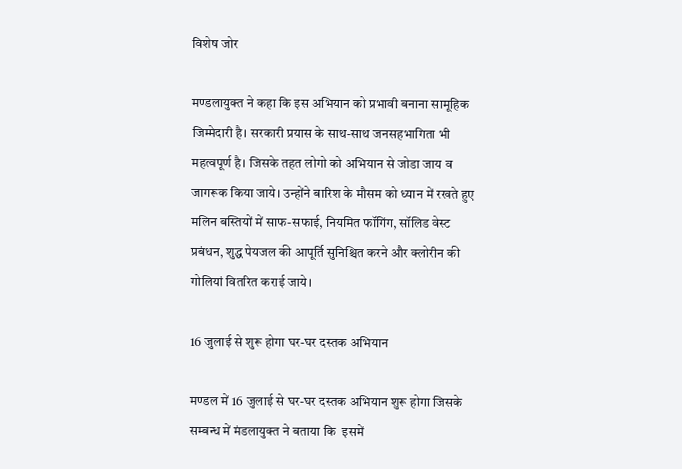विशेष जोर

मण्डलायुक्त ने कहा कि इस अभियान को प्रभावी बनाना सामूहिक जिम्मेदारी है। सरकारी प्रयास के साथ-साथ जनसहभागिता भी महत्वपूर्ण है। जिसके तहत लोगो को अभियान से जोडा जाय व जागरूक किया जाये। उन्होंने बारिश के मौसम को ध्यान में रखते हुए मलिन बस्तियों में साफ-सफाई, नियमित फॉगिंग, सॉलिड वेस्ट प्रबंधन, शुद्ध पेयजल की आपूर्ति सुनिश्चित करने और क्लोरीन की गोलियां वितरित कराई जाये।

16 जुलाई से शुरू होगा घर-घर दस्तक अभियान

मण्डल में 16 जुलाई से घर-घर दस्तक अभियान शुरू होगा जिसके सम्बन्ध में मंडलायुक्त ने बताया कि  इसमें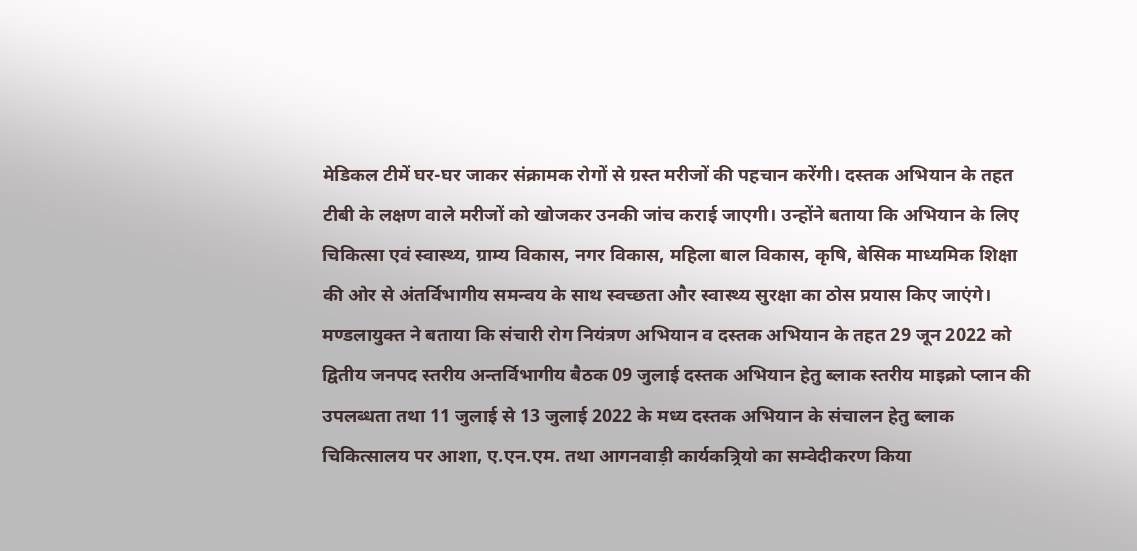मेडिकल टीमें घर-घर जाकर संक्रामक रोगों से ग्रस्त मरीजों की पहचान करेंगी। दस्तक अभियान के तहत टीबी के लक्षण वाले मरीजों को खोजकर उनकी जांच कराई जाएगी। उन्होंने बताया कि अभियान के लिए चिकित्सा एवं स्वास्थ्य, ग्राम्य विकास, नगर विकास, महिला बाल विकास, कृषि, बेसिक माध्यमिक शिक्षा की ओर से अंतर्विभागीय समन्वय के साथ स्वच्छता और स्वास्थ्य सुरक्षा का ठोस प्रयास किए जाएंगे। मण्डलायुक्त ने बताया कि संचारी रोग नियंत्रण अभियान व दस्तक अभियान के तहत 29 जून 2022 को द्वितीय जनपद स्तरीय अन्तर्विभागीय बैठक 09 जुलाई दस्तक अभियान हेतु ब्लाक स्तरीय माइक्रो प्लान की उपलब्धता तथा 11 जुलाई से 13 जुलाई 2022 के मध्य दस्तक अभियान के संचालन हेतु ब्लाक चिकित्सालय पर आशा, ए.एन.एम. तथा आगनवाड़ी कार्यकत्र्रियो का सम्वेदीकरण किया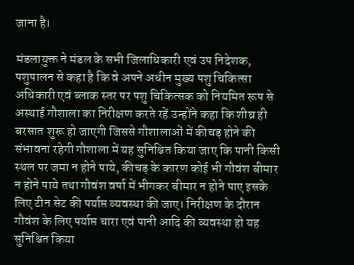जाना है।

मंडलायुक्त ने मंडल के सभी जिलाधिकारी एवं उप निदेशक, पशुपालन से कहा है कि वे अपने अधीन मुख्य पशु चिकित्सा अधिकारी एवं ब्लाक स्तर पर पशु चिकित्सक को नियमित रूप से अस्थाई गौशाला का निरीक्षण करते रहें उन्होंने कहा कि शीघ्र ही बरसात शुरू हो जाएगी जिससे गौशालाओं में कीचड़ होने की संभावना रहेगी गौशाला में यह सुनिश्चित किया जाए कि पानी किसी स्थल पर जमा न होने पाये, कीचड़ के कारण कोई भी गौवंश बीमार न होने पाये तथा गौवंश वर्षा में भीगकर बीमार न होने पाए इसके लिए टीन सेट की पर्याप्त व्यवस्था की जाए। निरीक्षण के दौरान गौवंश के लिए पर्याप्त चारा एवं पानी आदि की व्यवस्था हो यह सुनिश्चित किया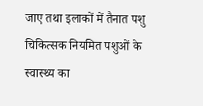जाए तथा इलाकों में तैनात पशु चिकित्सक नियमित पशुओं के स्वास्थ्य का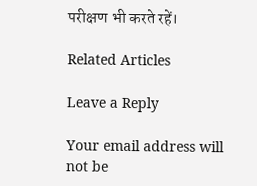परीक्षण भी करते रहें।

Related Articles

Leave a Reply

Your email address will not be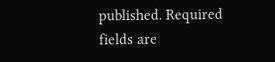published. Required fields are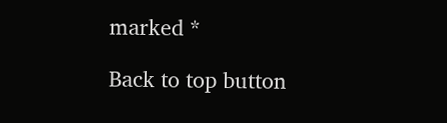marked *

Back to top button